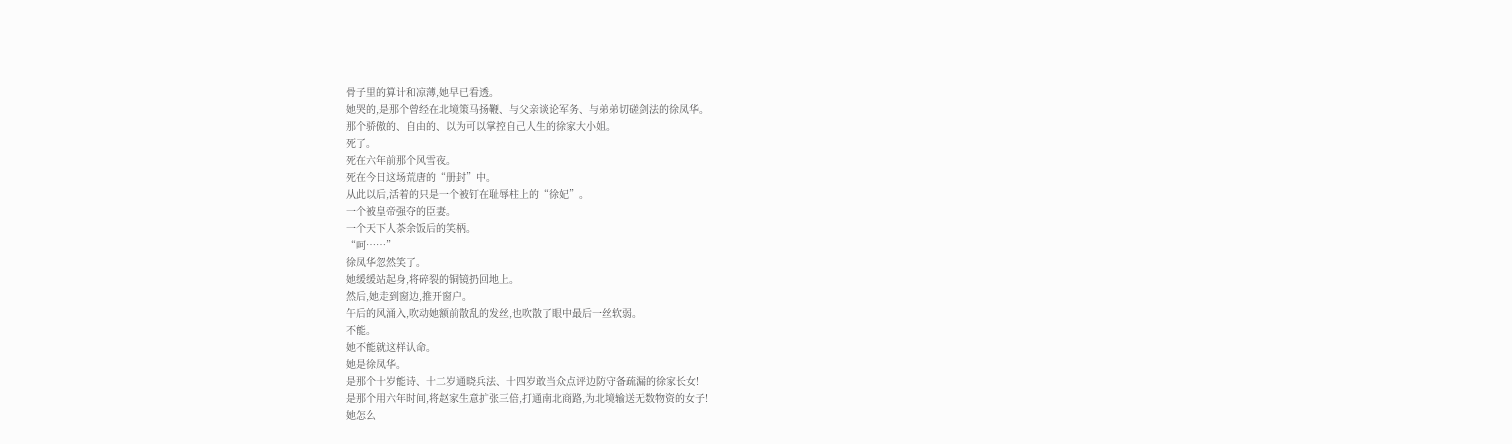骨子里的算计和凉薄,她早已看透。
她哭的,是那个曾经在北境策马扬鞭、与父亲谈论军务、与弟弟切磋剑法的徐凤华。
那个骄傲的、自由的、以为可以掌控自己人生的徐家大小姐。
死了。
死在六年前那个风雪夜。
死在今日这场荒唐的“册封”中。
从此以后,活着的只是一个被钉在耻辱柱上的“徐妃”。
一个被皇帝强夺的臣妻。
一个天下人茶余饭后的笑柄。
“呵……”
徐凤华忽然笑了。
她缓缓站起身,将碎裂的铜镜扔回地上。
然后,她走到窗边,推开窗户。
午后的风涌入,吹动她额前散乱的发丝,也吹散了眼中最后一丝软弱。
不能。
她不能就这样认命。
她是徐凤华。
是那个十岁能诗、十二岁通晓兵法、十四岁敢当众点评边防守备疏漏的徐家长女!
是那个用六年时间,将赵家生意扩张三倍,打通南北商路,为北境输送无数物资的女子!
她怎么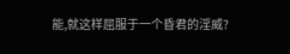能,就这样屈服于一个昏君的淫威?